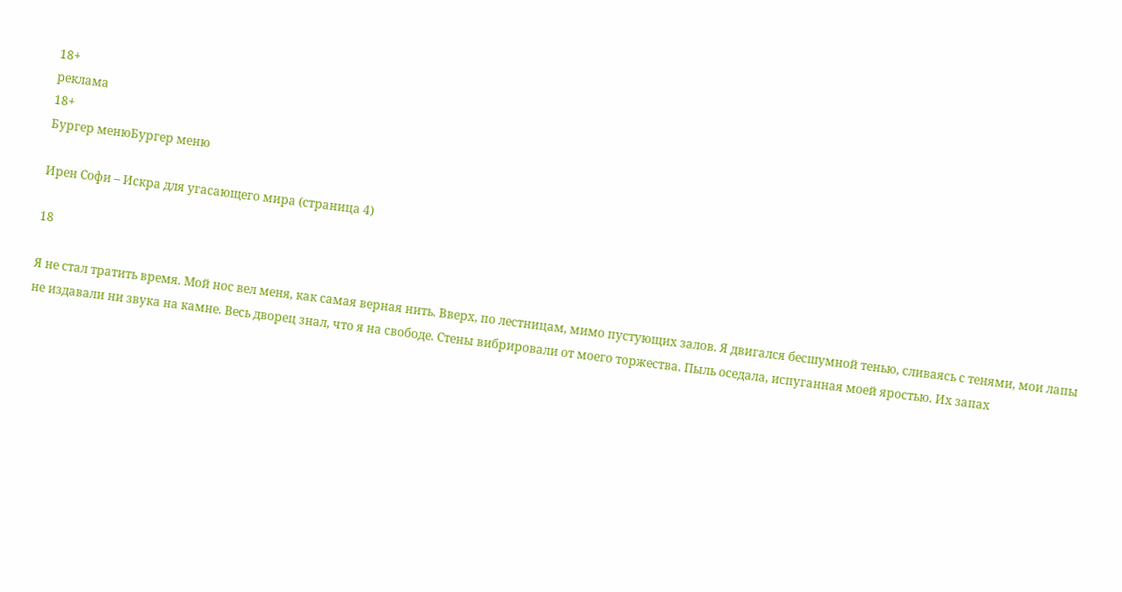18+
реклама
18+
Бургер менюБургер меню

Ирен Софи – Искра для угасающего мира (страница 4)

18

Я не стал тратить время. Мой нос вел меня, как самая верная нить. Вверх, по лестницам, мимо пустующих залов. Я двигался бесшумной тенью, сливаясь с тенями, мои лапы не издавали ни звука на камне. Весь дворец знал, что я на свободе. Стены вибрировали от моего торжества. Пыль оседала, испуганная моей яростью. Их запах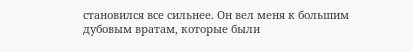становился все сильнее. Он вел меня к большим дубовым вратам, которые были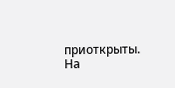приоткрыты. На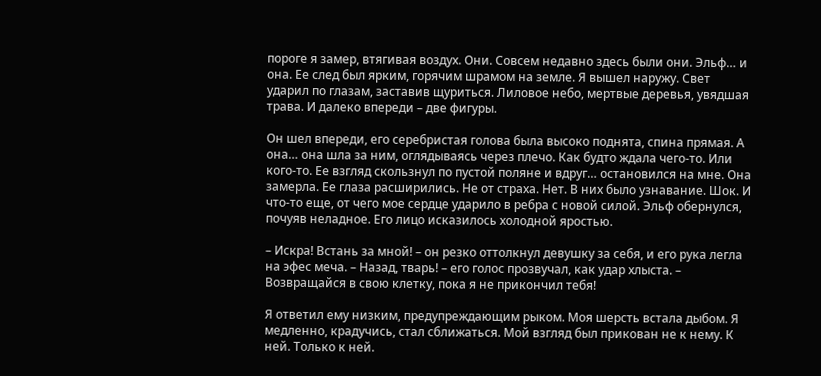пороге я замер, втягивая воздух. Они. Совсем недавно здесь были они. Эльф… и она. Ее след был ярким, горячим шрамом на земле. Я вышел наружу. Свет ударил по глазам, заставив щуриться. Лиловое небо, мертвые деревья, увядшая трава. И далеко впереди – две фигуры.

Он шел впереди, его серебристая голова была высоко поднята, спина прямая. А она… она шла за ним, оглядываясь через плечо. Как будто ждала чего-то. Или кого-то. Ее взгляд скользнул по пустой поляне и вдруг… остановился на мне. Она замерла. Ее глаза расширились. Не от страха. Нет. В них было узнавание. Шок. И что-то еще, от чего мое сердце ударило в ребра с новой силой. Эльф обернулся, почуяв неладное. Его лицо исказилось холодной яростью.

– Искра! Встань за мной! – он резко оттолкнул девушку за себя, и его рука легла на эфес меча. – Назад, тварь! – его голос прозвучал, как удар хлыста. – Возвращайся в свою клетку, пока я не прикончил тебя!

Я ответил ему низким, предупреждающим рыком. Моя шерсть встала дыбом. Я медленно, крадучись, стал сближаться. Мой взгляд был прикован не к нему. К ней. Только к ней.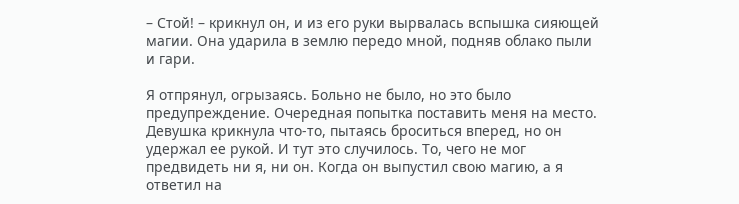– Стой! – крикнул он, и из его руки вырвалась вспышка сияющей магии. Она ударила в землю передо мной, подняв облако пыли и гари.

Я отпрянул, огрызаясь. Больно не было, но это было предупреждение. Очередная попытка поставить меня на место. Девушка крикнула что-то, пытаясь броситься вперед, но он удержал ее рукой. И тут это случилось. То, чего не мог предвидеть ни я, ни он. Когда он выпустил свою магию, а я ответил на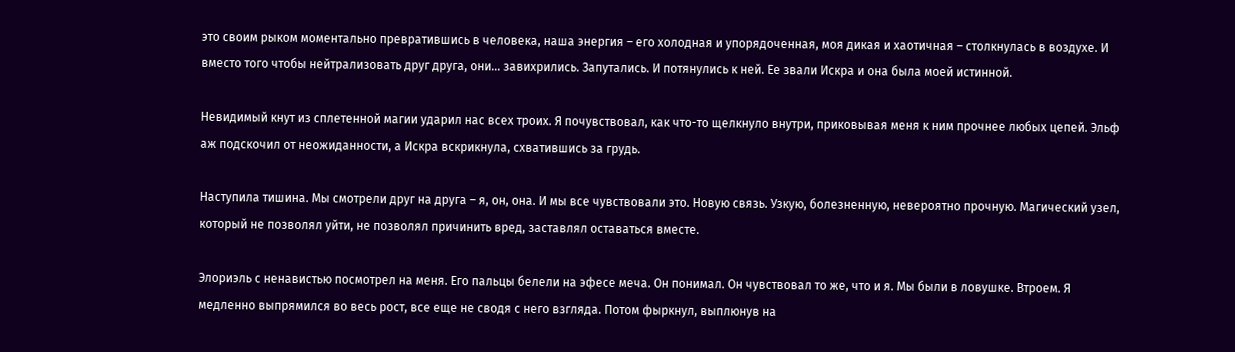это своим рыком моментально превратившись в человека, наша энергия – его холодная и упорядоченная, моя дикая и хаотичная – столкнулась в воздухе. И вместо того чтобы нейтрализовать друг друга, они… завихрились. Запутались. И потянулись к ней. Ее звали Искра и она была моей истинной.

Невидимый кнут из сплетенной магии ударил нас всех троих. Я почувствовал, как что-то щелкнуло внутри, приковывая меня к ним прочнее любых цепей. Эльф аж подскочил от неожиданности, а Искра вскрикнула, схватившись за грудь.

Наступила тишина. Мы смотрели друг на друга – я, он, она. И мы все чувствовали это. Новую связь. Узкую, болезненную, невероятно прочную. Магический узел, который не позволял уйти, не позволял причинить вред, заставлял оставаться вместе.

Элориэль с ненавистью посмотрел на меня. Его пальцы белели на эфесе меча. Он понимал. Он чувствовал то же, что и я. Мы были в ловушке. Втроем. Я медленно выпрямился во весь рост, все еще не сводя с него взгляда. Потом фыркнул, выплюнув на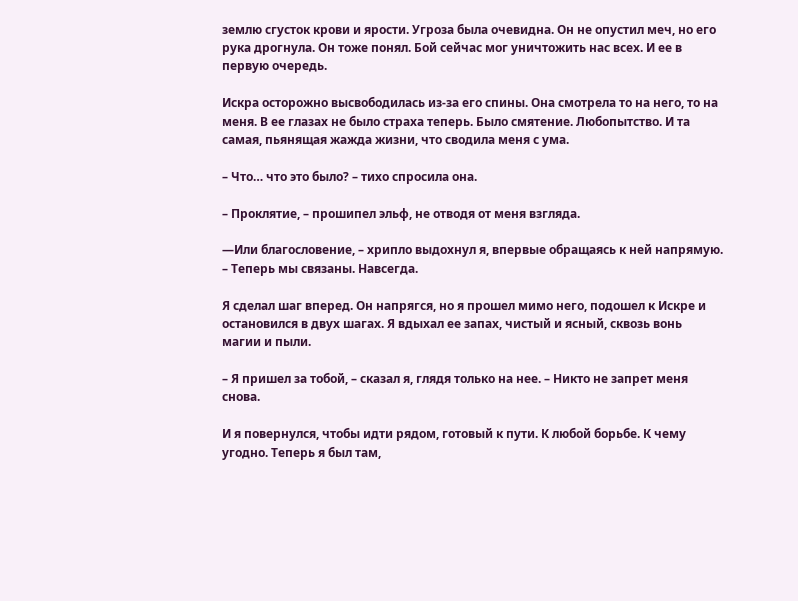землю сгусток крови и ярости. Угроза была очевидна. Он не опустил меч, но его рука дрогнула. Он тоже понял. Бой сейчас мог уничтожить нас всех. И ее в первую очередь.

Искра осторожно высвободилась из-за его спины. Она смотрела то на него, то на меня. В ее глазах не было страха теперь. Было смятение. Любопытство. И та самая, пьянящая жажда жизни, что сводила меня с ума.

– Что… что это было? – тихо спросила она.

– Проклятие, – прошипел эльф, не отводя от меня взгляда.

—Или благословение, – хрипло выдохнул я, впервые обращаясь к ней напрямую. – Теперь мы связаны. Навсегда.

Я сделал шаг вперед. Он напрягся, но я прошел мимо него, подошел к Искре и остановился в двух шагах. Я вдыхал ее запах, чистый и ясный, сквозь вонь магии и пыли.

– Я пришел за тобой, – сказал я, глядя только на нее. – Никто не запрет меня снова.

И я повернулся, чтобы идти рядом, готовый к пути. К любой борьбе. К чему угодно. Теперь я был там,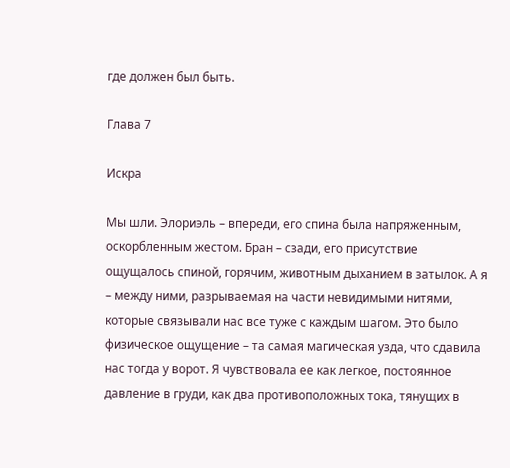где должен был быть.

Глава 7

Искра

Мы шли. Элориэль – впереди, его спина была напряженным, оскорбленным жестом. Бран – сзади, его присутствие ощущалось спиной, горячим, животным дыханием в затылок. А я – между ними, разрываемая на части невидимыми нитями, которые связывали нас все туже с каждым шагом. Это было физическое ощущение – та самая магическая узда, что сдавила нас тогда у ворот. Я чувствовала ее как легкое, постоянное давление в груди, как два противоположных тока, тянущих в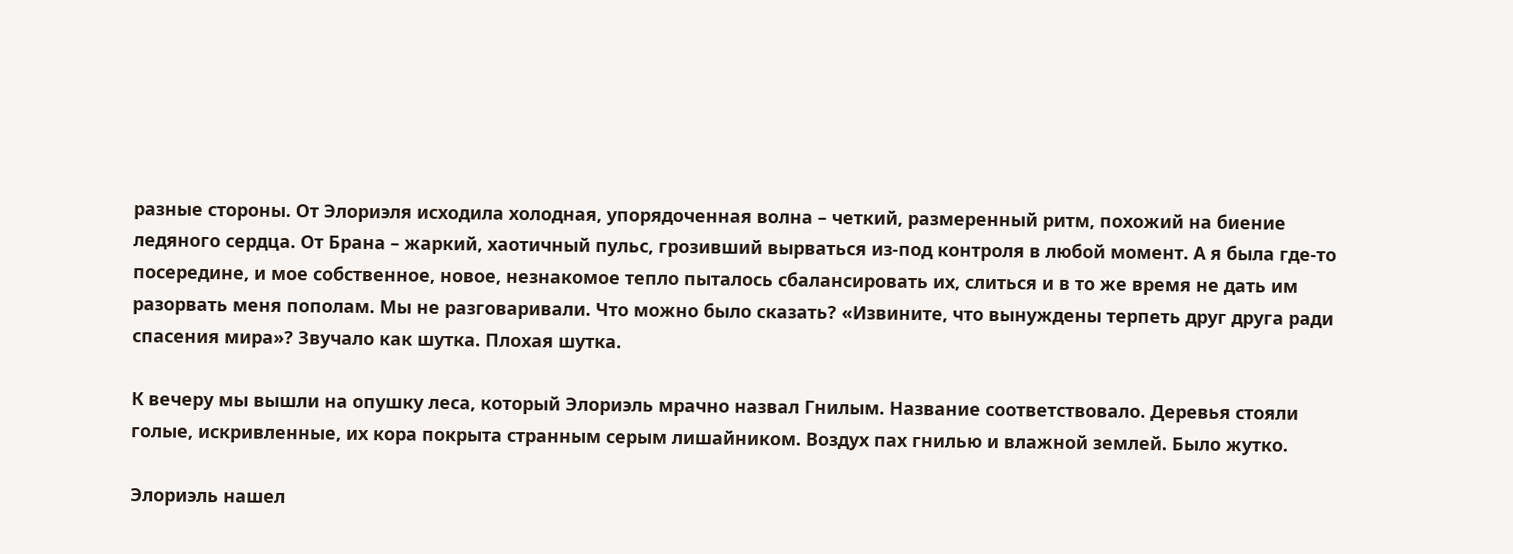разные стороны. От Элориэля исходила холодная, упорядоченная волна – четкий, размеренный ритм, похожий на биение ледяного сердца. От Брана – жаркий, хаотичный пульс, грозивший вырваться из-под контроля в любой момент. А я была где-то посередине, и мое собственное, новое, незнакомое тепло пыталось сбалансировать их, слиться и в то же время не дать им разорвать меня пополам. Мы не разговаривали. Что можно было сказать? «Извините, что вынуждены терпеть друг друга ради спасения мира»? Звучало как шутка. Плохая шутка.

К вечеру мы вышли на опушку леса, который Элориэль мрачно назвал Гнилым. Название соответствовало. Деревья стояли голые, искривленные, их кора покрыта странным серым лишайником. Воздух пах гнилью и влажной землей. Было жутко.

Элориэль нашел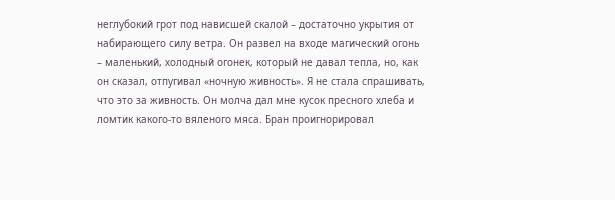неглубокий грот под нависшей скалой – достаточно укрытия от набирающего силу ветра. Он развел на входе магический огонь – маленький, холодный огонек, который не давал тепла, но, как он сказал, отпугивал «ночную живность». Я не стала спрашивать, что это за живность. Он молча дал мне кусок пресного хлеба и ломтик какого-то вяленого мяса. Бран проигнорировал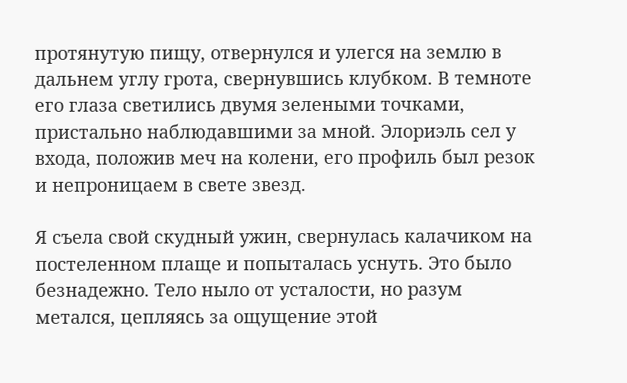протянутую пищу, отвернулся и улегся на землю в дальнем углу грота, свернувшись клубком. В темноте его глаза светились двумя зелеными точками, пристально наблюдавшими за мной. Элориэль сел у входа, положив меч на колени, его профиль был резок и непроницаем в свете звезд.

Я съела свой скудный ужин, свернулась калачиком на постеленном плаще и попыталась уснуть. Это было безнадежно. Тело ныло от усталости, но разум метался, цепляясь за ощущение этой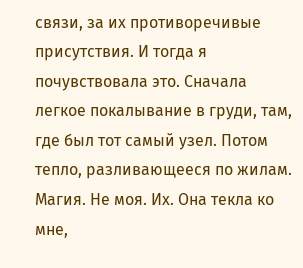связи, за их противоречивые присутствия. И тогда я почувствовала это. Сначала легкое покалывание в груди, там, где был тот самый узел. Потом тепло, разливающееся по жилам. Магия. Не моя. Их. Она текла ко мне,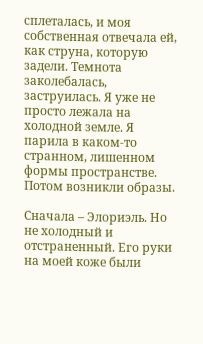сплеталась, и моя собственная отвечала ей, как струна, которую задели. Темнота заколебалась, заструилась. Я уже не просто лежала на холодной земле. Я парила в каком-то странном, лишенном формы пространстве. Потом возникли образы.

Сначала – Элориэль. Но не холодный и отстраненный. Его руки на моей коже были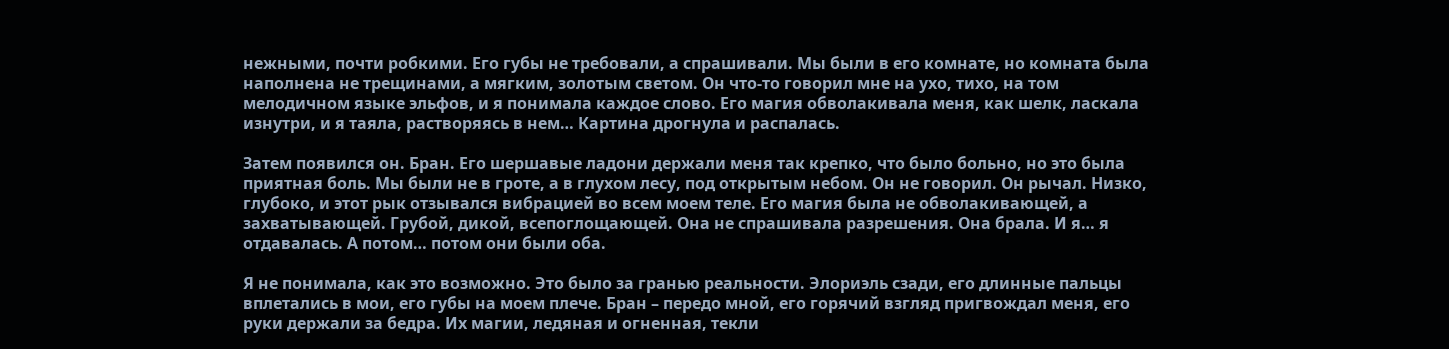нежными, почти робкими. Его губы не требовали, а спрашивали. Мы были в его комнате, но комната была наполнена не трещинами, а мягким, золотым светом. Он что-то говорил мне на ухо, тихо, на том мелодичном языке эльфов, и я понимала каждое слово. Его магия обволакивала меня, как шелк, ласкала изнутри, и я таяла, растворяясь в нем… Картина дрогнула и распалась.

Затем появился он. Бран. Его шершавые ладони держали меня так крепко, что было больно, но это была приятная боль. Мы были не в гроте, а в глухом лесу, под открытым небом. Он не говорил. Он рычал. Низко, глубоко, и этот рык отзывался вибрацией во всем моем теле. Его магия была не обволакивающей, а захватывающей. Грубой, дикой, всепоглощающей. Она не спрашивала разрешения. Она брала. И я… я отдавалась. А потом… потом они были оба.

Я не понимала, как это возможно. Это было за гранью реальности. Элориэль сзади, его длинные пальцы вплетались в мои, его губы на моем плече. Бран – передо мной, его горячий взгляд пригвождал меня, его руки держали за бедра. Их магии, ледяная и огненная, текли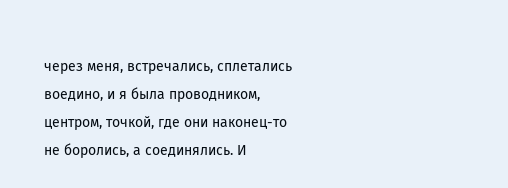через меня, встречались, сплетались воедино, и я была проводником, центром, точкой, где они наконец-то не боролись, а соединялись. И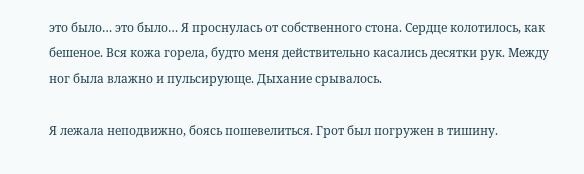это было… это было… Я проснулась от собственного стона. Сердце колотилось, как бешеное. Вся кожа горела, будто меня действительно касались десятки рук. Между ног была влажно и пульсирующе. Дыхание срывалось.

Я лежала неподвижно, боясь пошевелиться. Грот был погружен в тишину.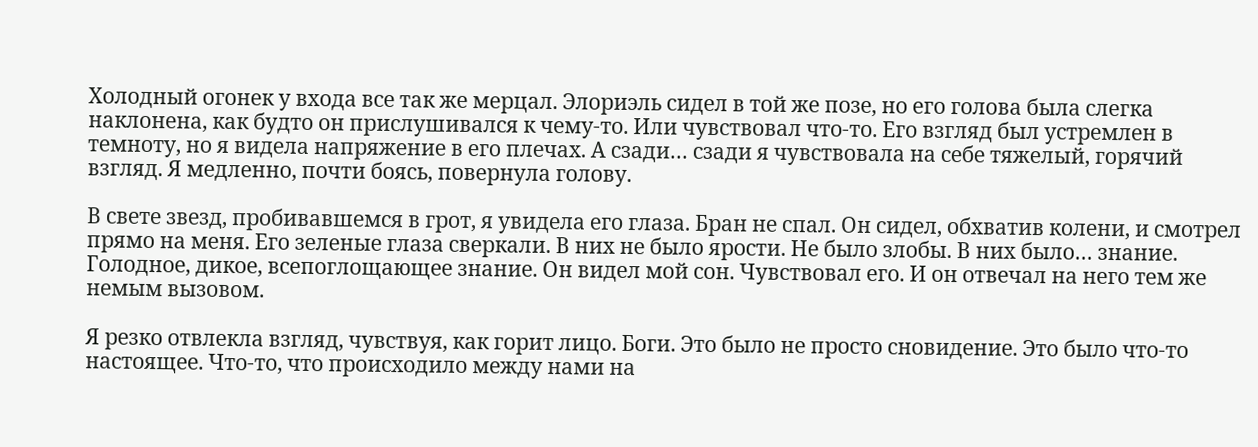Холодный огонек у входа все так же мерцал. Элориэль сидел в той же позе, но его голова была слегка наклонена, как будто он прислушивался к чему-то. Или чувствовал что-то. Его взгляд был устремлен в темноту, но я видела напряжение в его плечах. А сзади… сзади я чувствовала на себе тяжелый, горячий взгляд. Я медленно, почти боясь, повернула голову.

В свете звезд, пробивавшемся в грот, я увидела его глаза. Бран не спал. Он сидел, обхватив колени, и смотрел прямо на меня. Его зеленые глаза сверкали. В них не было ярости. Не было злобы. В них было… знание. Голодное, дикое, всепоглощающее знание. Он видел мой сон. Чувствовал его. И он отвечал на него тем же немым вызовом.

Я резко отвлекла взгляд, чувствуя, как горит лицо. Боги. Это было не просто сновидение. Это было что-то настоящее. Что-то, что происходило между нами на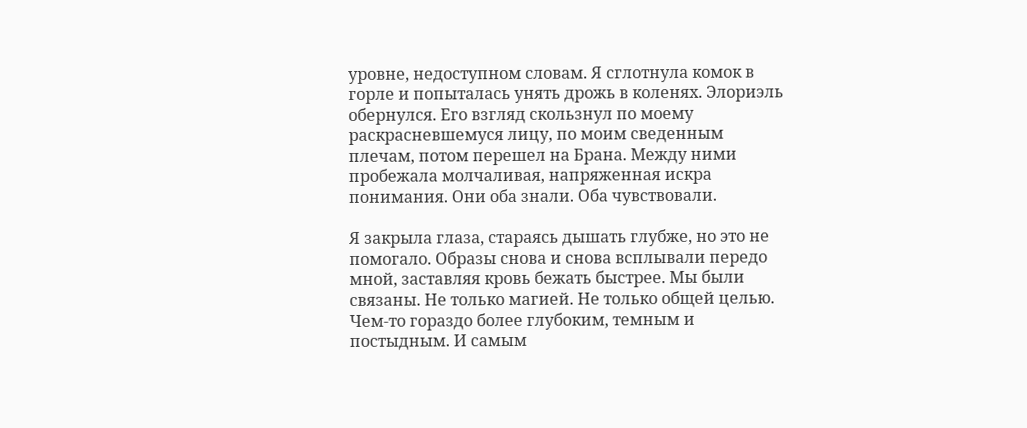уровне, недоступном словам. Я сглотнула комок в горле и попыталась унять дрожь в коленях. Элориэль обернулся. Его взгляд скользнул по моему раскрасневшемуся лицу, по моим сведенным плечам, потом перешел на Брана. Между ними пробежала молчаливая, напряженная искра понимания. Они оба знали. Оба чувствовали.

Я закрыла глаза, стараясь дышать глубже, но это не помогало. Образы снова и снова всплывали передо мной, заставляя кровь бежать быстрее. Мы были связаны. Не только магией. Не только общей целью. Чем-то гораздо более глубоким, темным и постыдным. И самым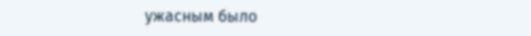ужасным было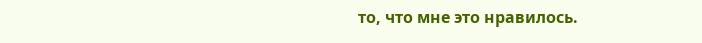то, что мне это нравилось.